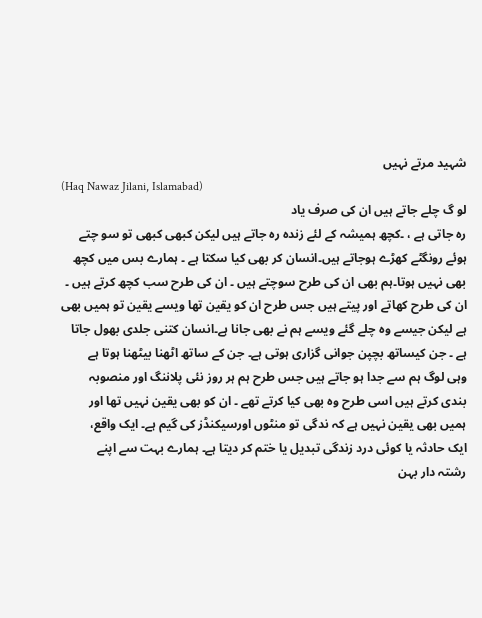شہید مرتے نہیں
(Haq Nawaz Jilani, Islamabad)
لو گ چلے جاتے ہیں ان کی صرف یاد
رہ جاتی ہے ، ۔کچھ ہمیشہ کے لئے زندہ رہ جاتے ہیں لیکن کبھی کبھی تو سو چتے
ہوئے رونگٹے کھڑے ہوجاتے ہیں۔انسان کر بھی کیا سکتا ہے ۔ ہمارے بس میں کچھ
بھی نہیں ہوتا۔ہم بھی ان کی طرح سوچتے ہیں ۔ ان کی طرح سب کچھ کرتے ہیں ۔
ان کی طرح کھاتے اور پیتے ہیں جس طرح ان کو یقین تھا ویسے یقین تو ہمیں بھی
ہے لیکن جیسے وہ چلے گئے ویسے ہم نے بھی جانا ہے۔انسان کتنی جلدی بھول جاتا
ہے ۔ جن کیساتھ بچپن جوانی گزاری ہوتی ہے۔ جن کے ساتھ اٹھنا بیٹھنا ہوتا ہے
وہی لوگ ہم سے جدا ہو جاتے ہیں جس طرح ہم ہر روز نئی پلاننگ اور منصوبہ
بندی کرتے ہیں اسی طرح وہ بھی کیا کرتے تھے ۔ ان کو بھی یقین نہیں تھا اور
ہمیں بھی یقین نہیں ہے کہ ندگی تو منٹوں اورسیکنڈز کی گیم ہے۔ ایک واقع،
ایک حادثہ یا کوئی درد زندگی تبدیل یا ختم کر دیتا ہے۔ ہمارے بہت سے اپنے
رشتہ دار بہن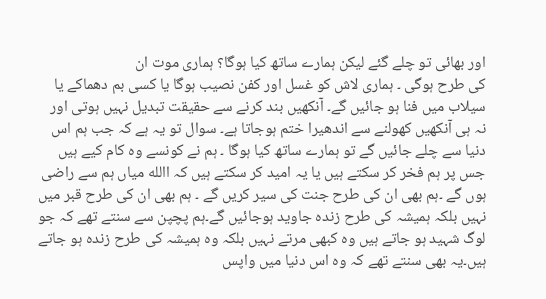اور بھائی تو چلے گئے لیکن ہمارے ساتھ کیا ہوگا؟ ہماری موت ان
کی طرح ہوگی ۔ ہماری لاش کو غسل اور کفن نصیب ہوگا یا کسی بم دھماکے یا
سیلاب میں فنا ہو جائیں گے۔ آنکھیں بند کرنے سے حقیقت تبدیل نہیں ہوتی اور
نہ ہی آنکھیں کھولنے سے اندھیرا ختم ہوجاتا ہے۔ سوال تو یہ ہے کہ جب ہم اس
دنیا سے چلے جائیں گے تو ہمارے ساتھ کیا ہوگا ۔ ہم نے کونسے وہ کام کیے ہیں
جس پر ہم فخر کر سکتے ہیں یا یہ امید کر سکتے ہیں کہ االله میاں ہم سے راضی
ہوں گے ۔ہم بھی ان کی طرح جنت کی سیر کریں گے ۔ ہم بھی ان کی طرح قبر میں
نہیں بلکہ ہمیشہ کی طرح زندہ جاوید ہوجائیں گے۔ہم پچپن سے سنتے تھے کہ جو
لوگ شہید ہو جاتے ہیں وہ کبھی مرتے نہیں بلکہ وہ ہمیشہ کی طرح زندہ ہو جاتے
ہیں۔یہ بھی سنتے تھے کہ وہ اس دنیا میں واپس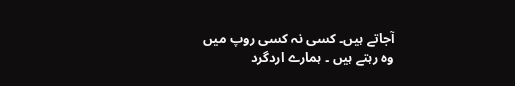آجاتے ہیں۔ کسی نہ کسی روپ میں
وہ رہتے ہیں ۔ ہمارے اردگرد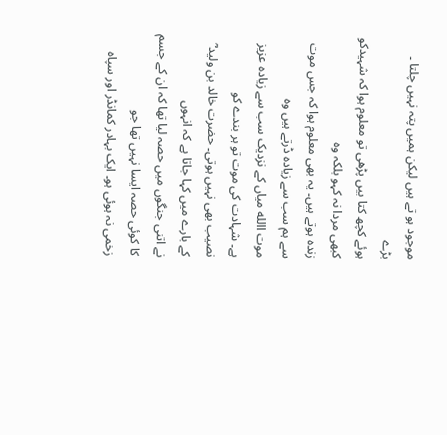موجود ہو تے ہیں لیکن ہمیں پتہ نہیں چلتا ۔ بڑے
ہوئے کچھ کتا بیں پڑھی تو معلوم ہوا کہ شہیدکو کبھی مردا نہ کہو بلکہ وہ
زندہ ہوتے ہیں۔ یہ بھی معلوم ہوا کہ جس موت سے ہم سب سے زیادہ ڈرتے ہیں وہ
موت االله میاں کے نزدیک سب سے زیادہ عزیز ہے۔ شہادت کی موت تو ہر بندے کو
نصیب بھی نہیں ہوتی۔ حضرت خالد بن ولید ؓ کے بارے میں کہا جاتا ہے کہ انہوں
نے اتنی جنگوں میں حصہ لیا تھا کہ ان کے جسم کا کوئی حصہ ایسا نہیں تھا جو
زخمی نہ ہوئی ہو۔ ایک بہادر کمانڈر اور سپاہ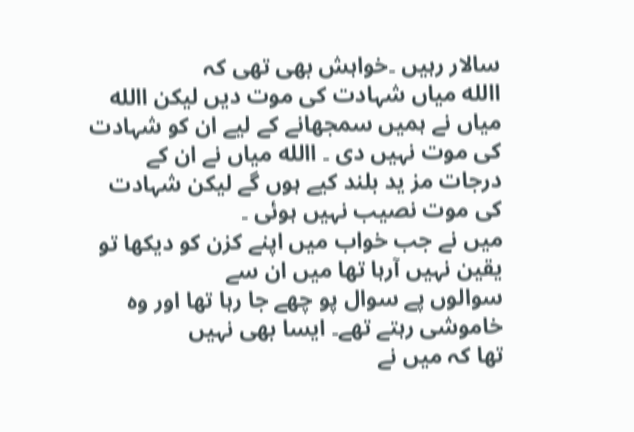سالار رہیں ۔خواہش بھی تھی کہ
االله میاں شہادت کی موت دیں لیکن االله میاں نے ہمیں سمجھانے کے لیے ان کو شہادت
کی موت نہیں دی ۔ االله میاں نے ان کے درجات مز ید بلند کیے ہوں گے لیکن شہادت
کی موت نصیب نہیں ہوئی ۔
میں نے جب خواب میں اپنے کزن کو دیکھا تو یقین نہیں آرہا تھا میں ان سے
سوالوں پے سوال پو چھے جا رہا تھا اور وہ خاموشی رہتے تھے۔ ایسا بھی نہیں
تھا کہ میں نے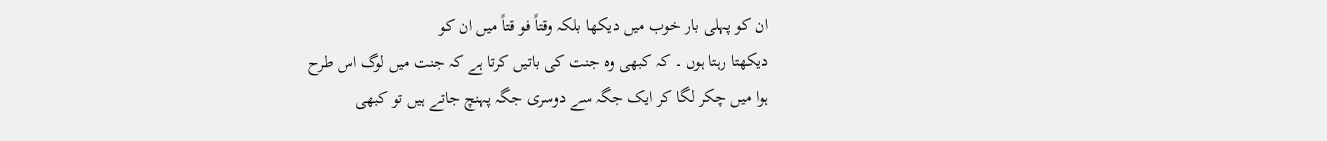ان کو پہلی بار خوب میں دیکھا بلکہ وقتاً فو قتاً میں ان کو
دیکھتا رہتا ہوں ۔ کہ کبھی وہ جنت کی باتیں کرتا ہے کہ جنت میں لوگ اس طرح
ہوا میں چکر لگا کر ایک جگہ سے دوسری جگہ پہنچ جاتے ہیں تو کبھی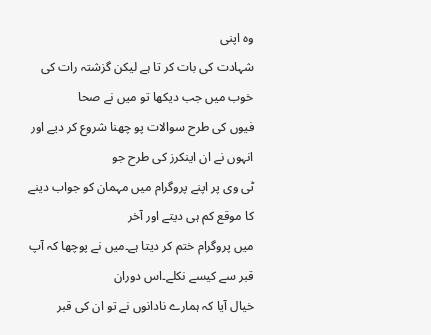وہ اپنی
شہادت کی بات کر تا ہے لیکن گزشتہ رات کی خوب میں جب دیکھا تو میں نے صحا
فیوں کی طرح سوالات پو چھنا شروع کر دیے اور انہوں نے ان اینکرز کی طرح جو
ٹی وی پر اپنے پروگرام میں مہمان کو جواب دینے کا موقع کم ہی دیتے اور آخر
میں پروگرام ختم کر دیتا ہے۔میں نے پوچھا کہ آپ قبر سے کیسے نکلے۔اس دوران
خیال آیا کہ ہمارے نادانوں نے تو ان کی قبر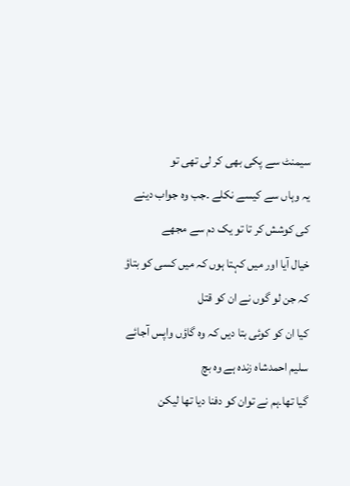سیمنٹ سے پکی بھی کر لی تھی تو
یہ وہاں سے کیسے نکلے ۔جب وہ جواب دینے کی کوشش کر تا تو یک دم سے مجھے
خیال آیا اور میں کہتا ہوں کہ میں کسی کو بتاؤ کہ جن لو گوں نے ان کو قتل
کیا ان کو کوئی بتا دیں کہ وہ گاؤں واپس آجائے سلیم احمدشاہ زندہ ہے وہ بچ
گیا تھا۔ہم نے توان کو دفنا دیا تھا لیکن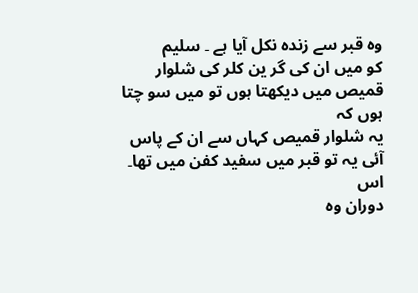وہ قبر سے زندہ نکل آیا ہے ۔ سلیم
کو میں ان کی گر ین کلر کی شلوار قمیص میں دیکھتا ہوں تو میں سو چتا ہوں کہ
یہ شلوار قمیص کہاں سے ان کے پاس آئی یہ تو قبر میں سفید کفن میں تھا۔ اس
دوران وہ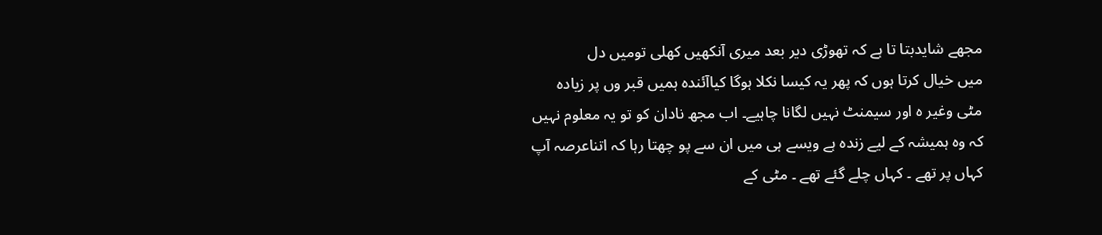مجھے شایدبتا تا ہے کہ تھوڑی دیر بعد میری آنکھیں کھلی تومیں دل
میں خیال کرتا ہوں کہ پھر یہ کیسا نکلا ہوگا کیاآئندہ ہمیں قبر وں پر زیادہ
مٹی وغیر ہ اور سیمنٹ نہیں لگانا چاہیے۔ اب مجھ نادان کو تو یہ معلوم نہیں
کہ وہ ہمیشہ کے لیے زندہ ہے ویسے ہی میں ان سے پو چھتا رہا کہ اتناعرصہ آپ
کہاں پر تھے ۔ کہاں چلے گئے تھے ۔ مٹی کے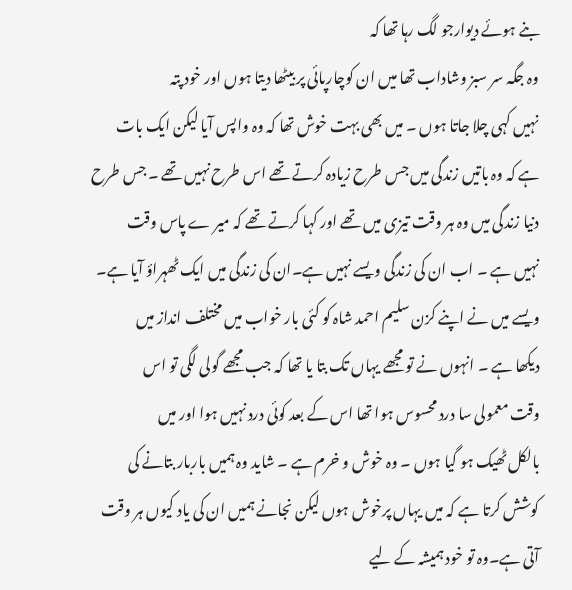بنے ہوئے دیوارجو لگ رہا تھا کہ
وہ جگہ سر سبز وشاداب تھا میں ان کوچارپائی پر بیٹھا دیتا ہوں اور خود پتہ
نہیں کہی چلا جاتا ہوں ۔ میں بھی بہت خوش تھا کہ وہ واپس آیا لیکن ایک بات
ہے کہ وہ باتیں زندگی میں جس طرح زیادہ کرتے تھے اس طرح نہیں تھے ۔ جس طرح
دنیا زندگی میں وہ ہر وقت تیزی میں تھے اور کہا کرتے تھے کہ میر ے پاس وقت
نہیں ہے ۔ اب ان کی زندگی ویسے نہیں ہے۔ان کی زندگی میں ایک ٹھہراؤ آیا ہے۔
ویسے میں نے اپنے کزن سلیم احمد شاہ کو کئی بار خواب میں مختلف انداز میں
دیکھا ہے ۔ انہوں نے تو مجھے یہاں تک بتا یا تھا کہ جب مجھے گولی لگی تو اس
وقت معمولی سا درد محسوس ہوا تھا اس کے بعد کوئی درد نہیں ہوا اور میں
بالکل ٹھیک ہو گیا ہوں ۔ وہ خوش و خرم ہے ۔ شاید وہ ہمیں باربار بتانے کی
کوشش کرتا ہے کہ میں یہاں پرخوش ہوں لیکن نجانے ہمیں ان کی یاد کیوں ہر وقت
آتی ہے۔وہ تو خود ہمیشہ کے لیے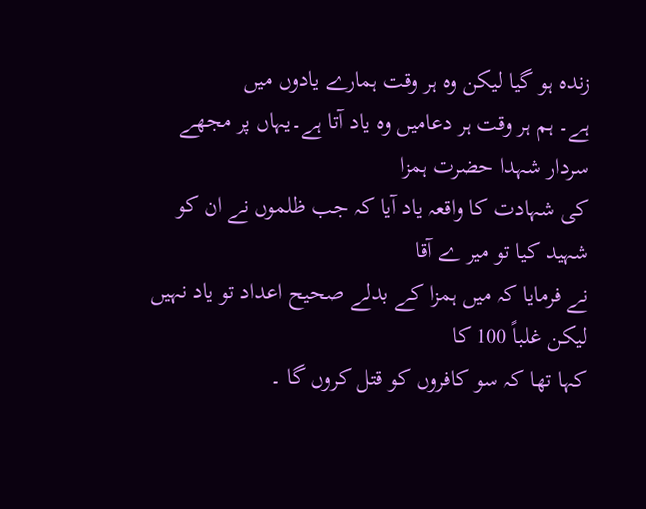زندہ ہو گیا لیکن وہ ہر وقت ہمارے یادوں میں
ہے۔ ہم ہر وقت ہر دعامیں وہ یاد آتا ہے۔یہاں پر مجھے سردار شہدا حضرت ہمزا
کی شہادت کا واقعہ یاد آیا کہ جب ظلموں نے ان کو شہید کیا تو میر ے آقا
نے فرمایا کہ میں ہمزا کے بدلے صحیح اعداد تو یاد نہیں لیکن غلباً 100 کا
کہا تھا کہ سو کافروں کو قتل کروں گا ۔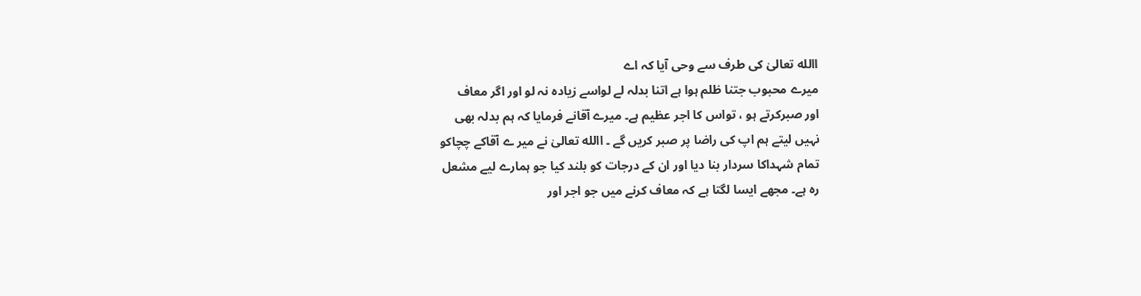االله تعالیٰ کی طرف سے وحی آیا کہ اے
میرے محبوب جتنا ظلم ہوا ہے اتنا بدلہ لے لواسے زیادہ نہ لو اور اگر معاف
اور صبرکرتے ہو ، تواس کا اجر عظیم ہے۔ میرے آقانے فرمایا کہ ہم بدلہ بھی
نہیں لیتے ہم اپ کی راضا پر صبر کریں گے ۔ االله تعالیٰ نے میر ے آقاکے چچاکو
تمام شہداکا سردار بنا دیا اور ان کے درجات کو بلند کیا جو ہمارے لیے مشعل
رہ ہے۔ مجھے ایسا لگتا ہے کہ معاف کرنے میں جو اجر اور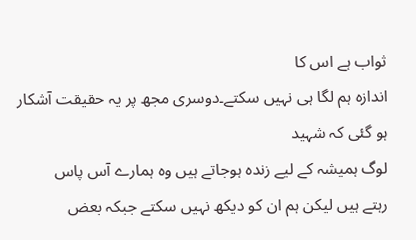ثواب ہے اس کا
اندازہ ہم لگا ہی نہیں سکتے۔دوسری مجھ پر یہ حقیقت آشکار ہو گئی کہ شہید
لوگ ہمیشہ کے لیے زندہ ہوجاتے ہیں وہ ہمارے آس پاس
رہتے ہیں لیکن ہم ان کو دیکھ نہیں سکتے جبکہ بعض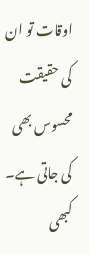اوقات تو ان کی حقیقت
محسوس بھی کی جاتی ہے۔ کبھی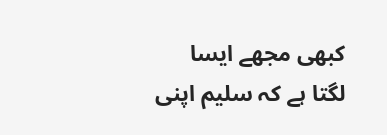کبھی مجھے ایسا لگتا ہے کہ سلیم اپنی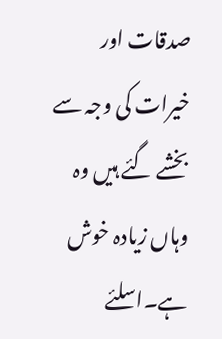صدقات اور
خیرات کی وجہ سے بخشے گئے ہیں وہ وہاں زیادہ خوش ہے۔اسلئے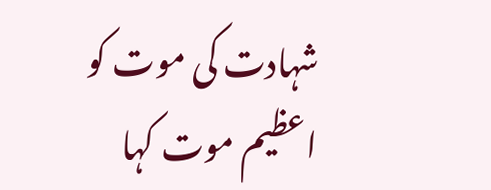شہادت کی موت کو
اعظیم موت کہا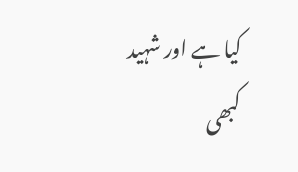کیا ہے اور شہید کبھی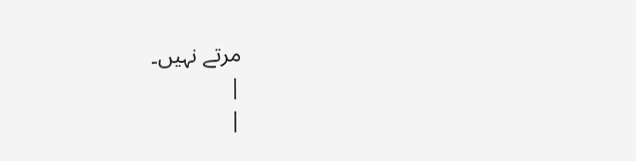مرتے نہیں۔
|
|